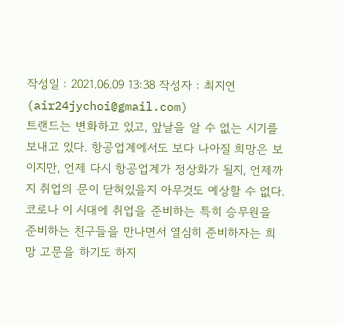작성일 : 2021.06.09 13:38 작성자 : 최지연 (air24jychoi@gmail.com)
트랜드는 변화하고 있고, 앞날을 알 수 없는 시기를 보내고 있다. 항공업계에서도 보다 나아질 희망은 보이지만, 언제 다시 항공업계가 정상화가 될지, 언제까지 취업의 문이 닫혀있을지 아무것도 예상할 수 없다. 코로나 이 시대에 취업을 준비하는 특히 승무원을 준비하는 친구들을 만나면서 열심히 준비하자는 희망 고문을 하기도 하지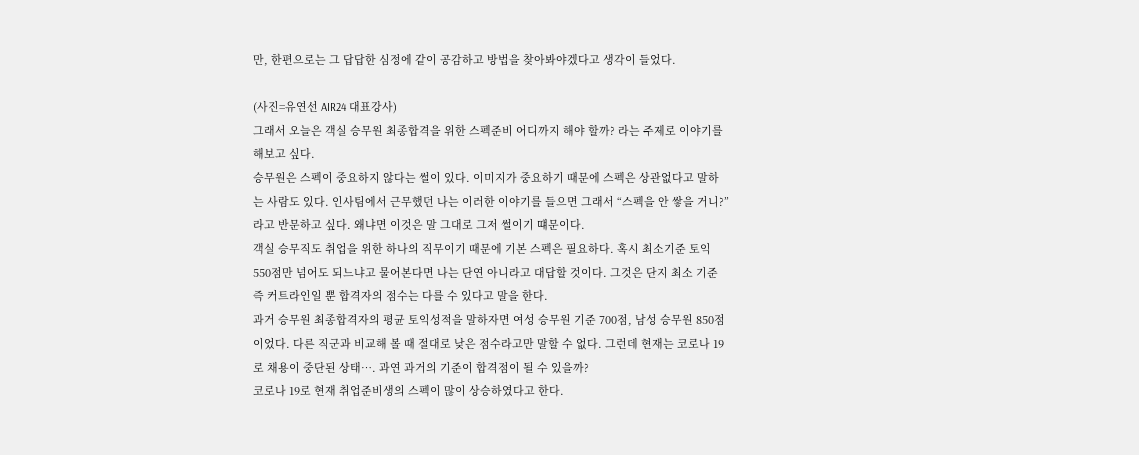만, 한편으로는 그 답답한 심정에 같이 공감하고 방법을 찾아봐야겠다고 생각이 들었다.

(사진=유연선 AIR24 대표강사)
그래서 오늘은 객실 승무원 최종합격을 위한 스펙준비 어디까지 해야 할까? 라는 주제로 이야기를 해보고 싶다.
승무원은 스펙이 중요하지 않다는 썰이 있다. 이미지가 중요하기 때문에 스펙은 상관없다고 말하는 사람도 있다. 인사팀에서 근무했던 나는 이러한 이야기를 들으면 그래서 “스펙을 안 쌓을 거니?” 라고 반문하고 싶다. 왜냐면 이것은 말 그대로 그저 썰이기 떄문이다.
객실 승무직도 취업을 위한 하나의 직무이기 때문에 기본 스펙은 필요하다. 혹시 최소기준 토익 550점만 넘어도 되느냐고 물어본다면 나는 단연 아니라고 대답할 것이다. 그것은 단지 최소 기준 즉 커트라인일 뿐 합격자의 점수는 다를 수 있다고 말을 한다.
과거 승무원 최종합격자의 평균 토익성적을 말하자면 여성 승무원 기준 700점, 남성 승무원 850점이었다. 다른 직군과 비교해 볼 때 절대로 낮은 점수라고만 말할 수 없다. 그런데 현재는 코로나 19로 채용이 중단된 상태…. 과연 과거의 기준이 합격점이 될 수 있을까?
코로나 19로 현재 취업준비생의 스펙이 많이 상승하였다고 한다.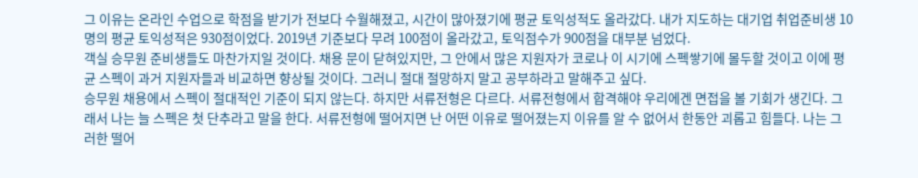그 이유는 온라인 수업으로 학점을 받기가 전보다 수월해졌고, 시간이 많아졌기에 평균 토익성적도 올라갔다. 내가 지도하는 대기업 취업준비생 10명의 평균 토익성적은 930점이었다. 2019년 기준보다 무려 100점이 올라갔고, 토익점수가 900점을 대부분 넘었다.
객실 승무원 준비생들도 마찬가지일 것이다. 채용 문이 닫혀있지만, 그 안에서 많은 지원자가 코로나 이 시기에 스펙쌓기에 몰두할 것이고 이에 평균 스펙이 과거 지원자들과 비교하면 향상될 것이다. 그러니 절대 절망하지 말고 공부하라고 말해주고 싶다.
승무원 채용에서 스펙이 절대적인 기준이 되지 않는다. 하지만 서류전형은 다르다. 서류전형에서 합격해야 우리에겐 면접을 볼 기회가 생긴다. 그래서 나는 늘 스펙은 첫 단추라고 말을 한다. 서류전형에 떨어지면 난 어떤 이유로 떨어졌는지 이유를 알 수 없어서 한동안 괴롭고 힘들다. 나는 그러한 떨어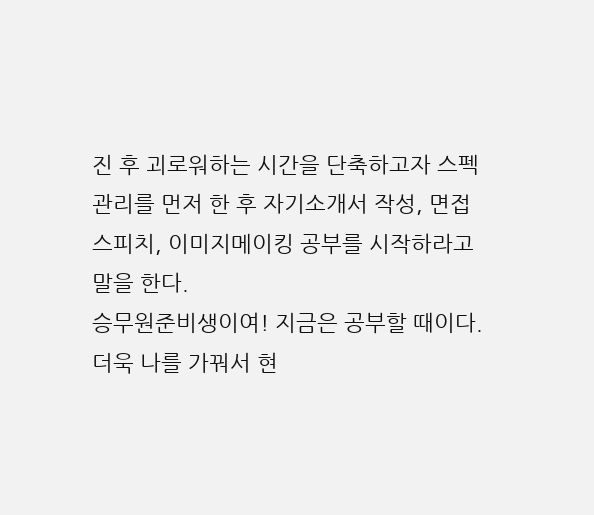진 후 괴로워하는 시간을 단축하고자 스펙관리를 먼저 한 후 자기소개서 작성, 면접스피치, 이미지메이킹 공부를 시작하라고 말을 한다.
승무원준비생이여! 지금은 공부할 때이다. 더욱 나를 가꿔서 현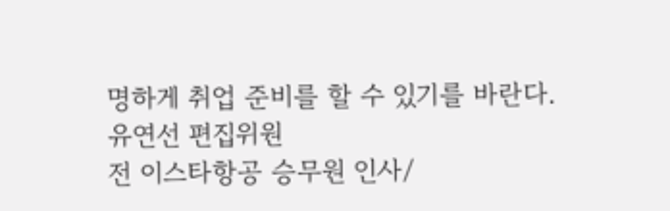명하게 취업 준비를 할 수 있기를 바란다.
유연선 편집위원
전 이스타항공 승무원 인사/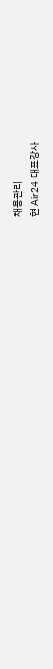채용관리
현 Air24 대표강사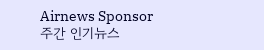Airnews Sponsor
주간 인기뉴스